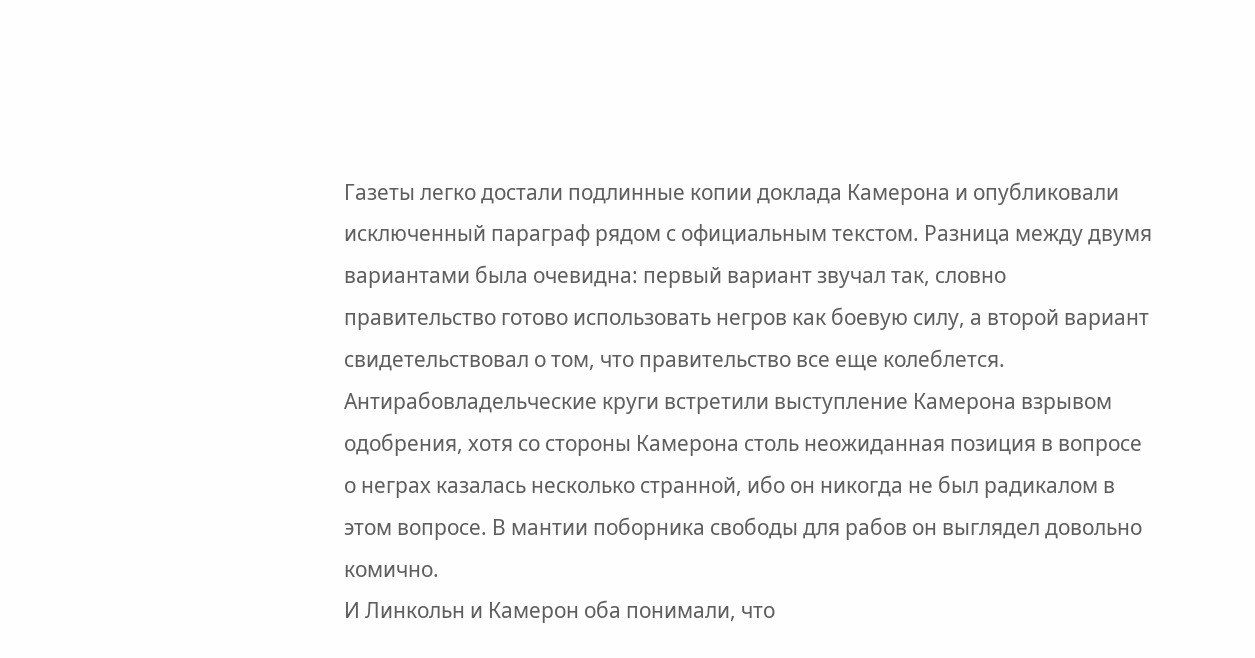Газеты легко достали подлинные копии доклада Камерона и опубликовали исключенный параграф рядом с официальным текстом. Разница между двумя вариантами была очевидна: первый вариант звучал так, словно правительство готово использовать негров как боевую силу, а второй вариант свидетельствовал о том, что правительство все еще колеблется. Антирабовладельческие круги встретили выступление Камерона взрывом одобрения, хотя со стороны Камерона столь неожиданная позиция в вопросе о неграх казалась несколько странной, ибо он никогда не был радикалом в этом вопросе. В мантии поборника свободы для рабов он выглядел довольно комично.
И Линкольн и Камерон оба понимали, что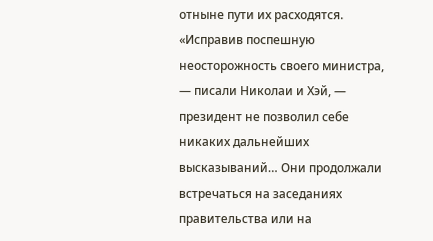отныне пути их расходятся. «Исправив поспешную неосторожность своего министра, — писали Николаи и Хэй, — президент не позволил себе никаких дальнейших высказываний… Они продолжали встречаться на заседаниях правительства или на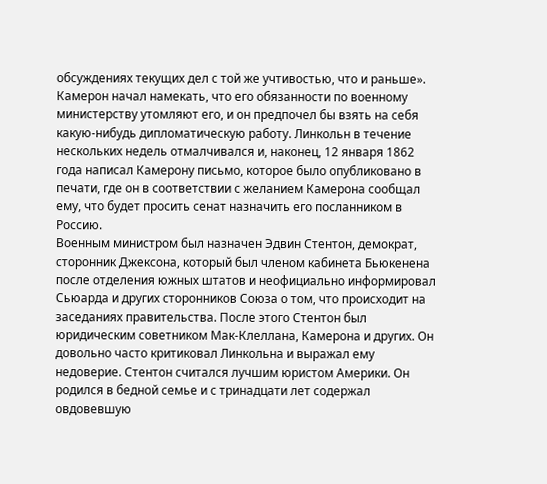обсуждениях текущих дел с той же учтивостью, что и раньше». Камерон начал намекать, что его обязанности по военному министерству утомляют его, и он предпочел бы взять на себя какую-нибудь дипломатическую работу. Линкольн в течение нескольких недель отмалчивался и, наконец, 12 января 1862 года написал Камерону письмо, которое было опубликовано в печати, где он в соответствии с желанием Камерона сообщал ему, что будет просить сенат назначить его посланником в Россию.
Военным министром был назначен Эдвин Стентон, демократ, сторонник Джексона, который был членом кабинета Бьюкенена после отделения южных штатов и неофициально информировал Сьюарда и других сторонников Союза о том, что происходит на заседаниях правительства. После этого Стентон был юридическим советником Мак-Клеллана, Камерона и других. Он довольно часто критиковал Линкольна и выражал ему недоверие. Стентон считался лучшим юристом Америки. Он родился в бедной семье и с тринадцати лет содержал овдовевшую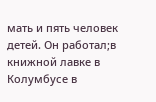мать и пять человек детей. Он работал;в книжной лавке в Колумбусе в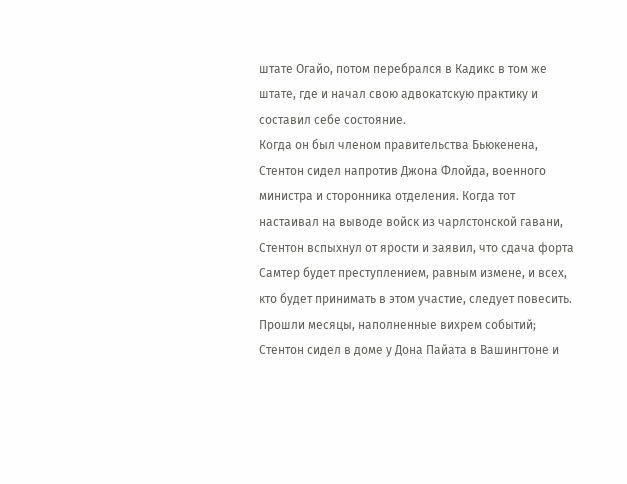штате Огайо, потом перебрался в Кадикс в том же штате, где и начал свою адвокатскую практику и составил себе состояние.
Когда он был членом правительства Бьюкенена, Стентон сидел напротив Джона Флойда, военного министра и сторонника отделения. Когда тот настаивал на выводе войск из чарлстонской гавани, Стентон вспыхнул от ярости и заявил, что сдача форта Самтер будет преступлением, равным измене, и всех, кто будет принимать в этом участие, следует повесить.
Прошли месяцы, наполненные вихрем событий; Стентон сидел в доме у Дона Пайата в Вашингтоне и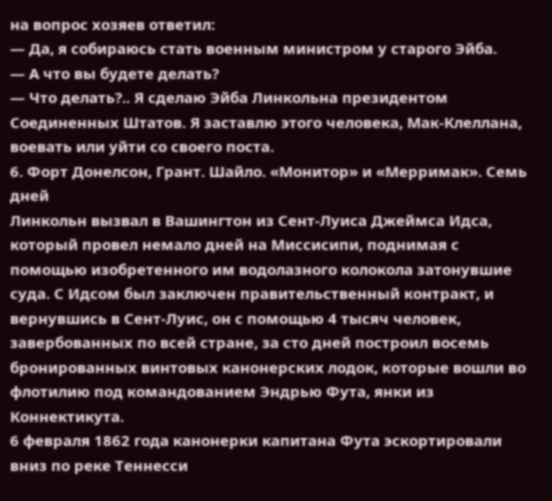на вопрос хозяев ответил:
— Да, я собираюсь стать военным министром у старого Эйба.
— А что вы будете делать?
— Что делать?.. Я сделаю Эйба Линкольна президентом Соединенных Штатов. Я заставлю этого человека, Мак-Клеллана, воевать или уйти со своего поста.
6. Форт Донелсон, Грант. Шайло. «Монитор» и «Мерримак». Семь дней
Линкольн вызвал в Вашингтон из Сент-Луиса Джеймса Идса, который провел немало дней на Миссисипи, поднимая с помощью изобретенного им водолазного колокола затонувшие суда. С Идсом был заключен правительственный контракт, и вернувшись в Сент-Луис, он с помощью 4 тысяч человек, завербованных по всей стране, за сто дней построил восемь бронированных винтовых канонерских лодок, которые вошли во флотилию под командованием Эндрью Фута, янки из Коннектикута.
6 февраля 1862 года канонерки капитана Фута эскортировали вниз по реке Теннесси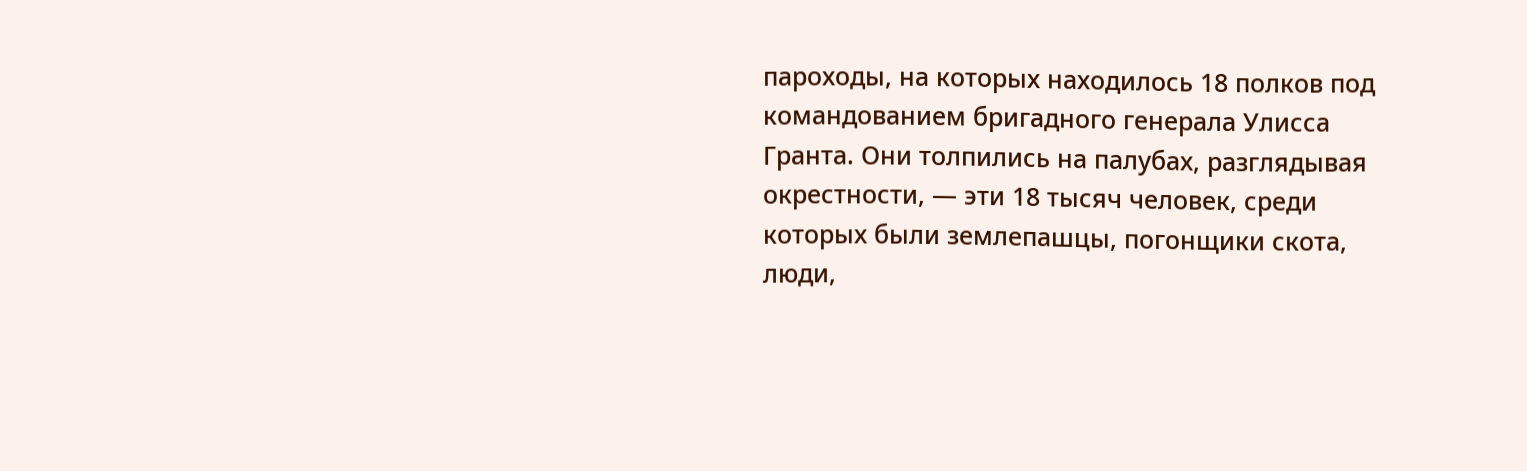пароходы, на которых находилось 18 полков под командованием бригадного генерала Улисса Гранта. Они толпились на палубах, разглядывая окрестности, — эти 18 тысяч человек, среди которых были землепашцы, погонщики скота, люди,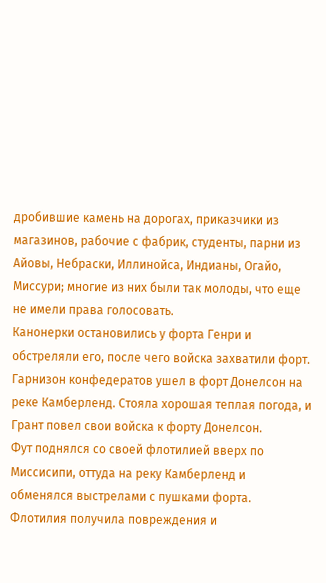дробившие камень на дорогах, приказчики из магазинов, рабочие с фабрик, студенты, парни из Айовы, Небраски, Иллинойса, Индианы, Огайо, Миссури; многие из них были так молоды, что еще не имели права голосовать.
Канонерки остановились у форта Генри и обстреляли его, после чего войска захватили форт. Гарнизон конфедератов ушел в форт Донелсон на реке Камберленд. Стояла хорошая теплая погода, и Грант повел свои войска к форту Донелсон.
Фут поднялся со своей флотилией вверх по Миссисипи, оттуда на реку Камберленд и обменялся выстрелами с пушками форта. Флотилия получила повреждения и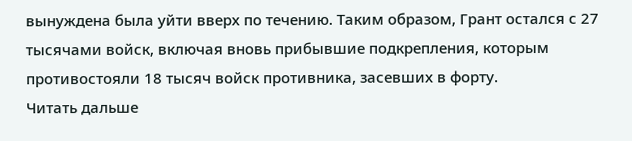вынуждена была уйти вверх по течению. Таким образом, Грант остался с 27 тысячами войск, включая вновь прибывшие подкрепления, которым противостояли 18 тысяч войск противника, засевших в форту.
Читать дальше